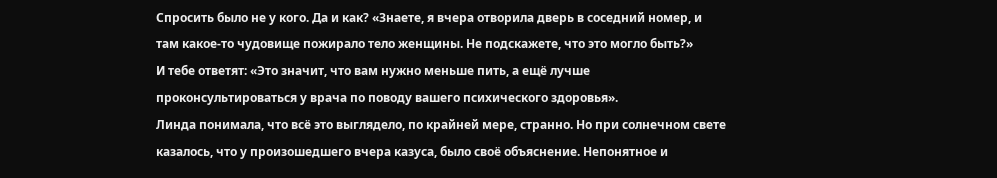Спросить было не у кого. Да и как? «Знаете, я вчера отворила дверь в соседний номер, и там какое-то чудовище пожирало тело женщины. Не подскажете, что это могло быть?»
И тебе ответят: «Это значит, что вам нужно меньше пить, а ещё лучше проконсультироваться у врача по поводу вашего психического здоровья».
Линда понимала, что всё это выглядело, по крайней мере, странно. Но при солнечном свете казалось, что у произошедшего вчера казуса, было своё объяснение. Непонятное и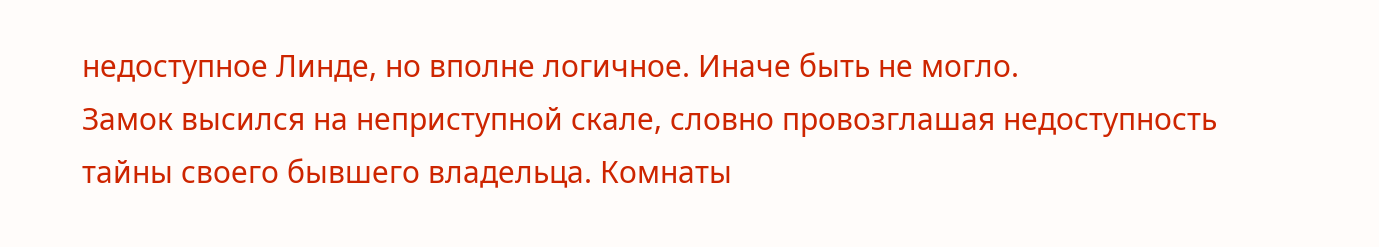недоступное Линде, но вполне логичное. Иначе быть не могло.
Замок высился на неприступной скале, словно провозглашая недоступность тайны своего бывшего владельца. Комнаты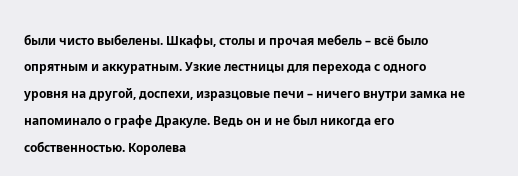были чисто выбелены. Шкафы, столы и прочая мебель – всё было опрятным и аккуратным. Узкие лестницы для перехода с одного уровня на другой, доспехи, изразцовые печи – ничего внутри замка не напоминало о графе Дракуле. Ведь он и не был никогда его собственностью. Королева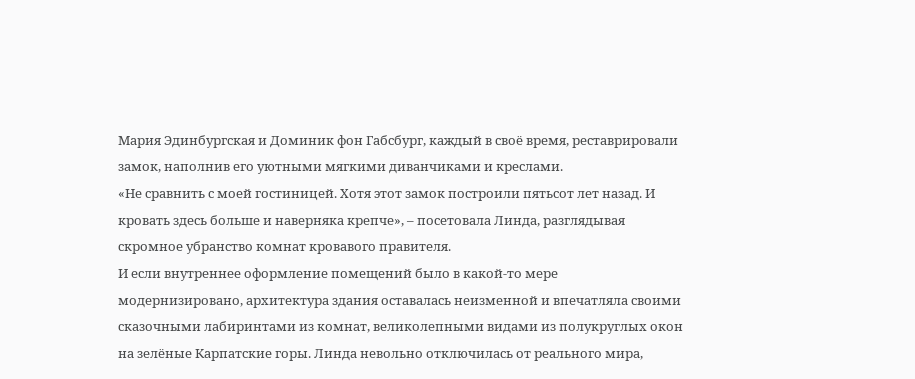Мария Эдинбургская и Доминик фон Габсбург, каждый в своё время, реставрировали замок, наполнив его уютными мягкими диванчиками и креслами.
«Не сравнить с моей гостиницей. Хотя этот замок построили пятьсот лет назад. И кровать здесь больше и наверняка крепче», – посетовала Линда, разглядывая скромное убранство комнат кровавого правителя.
И если внутреннее оформление помещений было в какой-то мере модернизировано, архитектура здания оставалась неизменной и впечатляла своими сказочными лабиринтами из комнат, великолепными видами из полукруглых окон на зелёные Карпатские горы. Линда невольно отключилась от реального мира,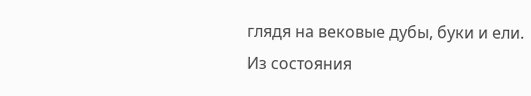глядя на вековые дубы, буки и ели.
Из состояния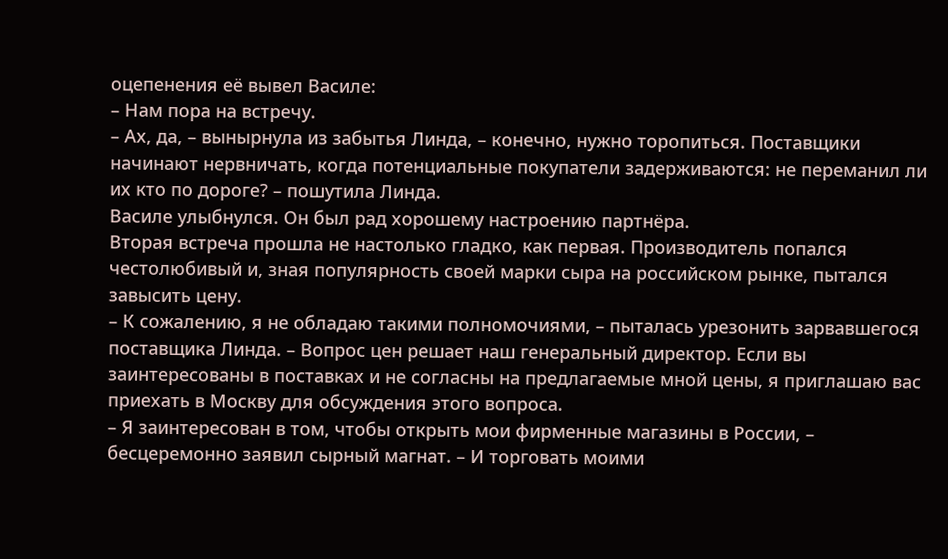оцепенения её вывел Василе:
– Нам пора на встречу.
– Ах, да, – вынырнула из забытья Линда, – конечно, нужно торопиться. Поставщики начинают нервничать, когда потенциальные покупатели задерживаются: не переманил ли их кто по дороге? – пошутила Линда.
Василе улыбнулся. Он был рад хорошему настроению партнёра.
Вторая встреча прошла не настолько гладко, как первая. Производитель попался честолюбивый и, зная популярность своей марки сыра на российском рынке, пытался завысить цену.
– К сожалению, я не обладаю такими полномочиями, – пыталась урезонить зарвавшегося поставщика Линда. – Вопрос цен решает наш генеральный директор. Если вы заинтересованы в поставках и не согласны на предлагаемые мной цены, я приглашаю вас приехать в Москву для обсуждения этого вопроса.
– Я заинтересован в том, чтобы открыть мои фирменные магазины в России, – бесцеремонно заявил сырный магнат. – И торговать моими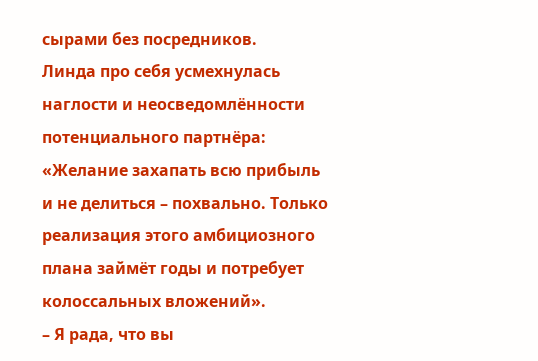сырами без посредников.
Линда про себя усмехнулась наглости и неосведомлённости потенциального партнёра: «Желание захапать всю прибыль и не делиться – похвально. Только реализация этого амбициозного плана займёт годы и потребует колоссальных вложений».
– Я рада, что вы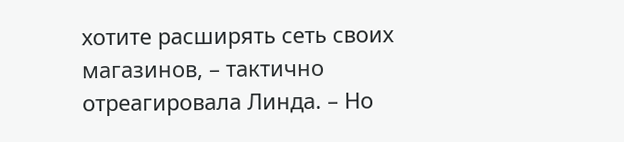хотите расширять сеть своих магазинов, – тактично отреагировала Линда. – Но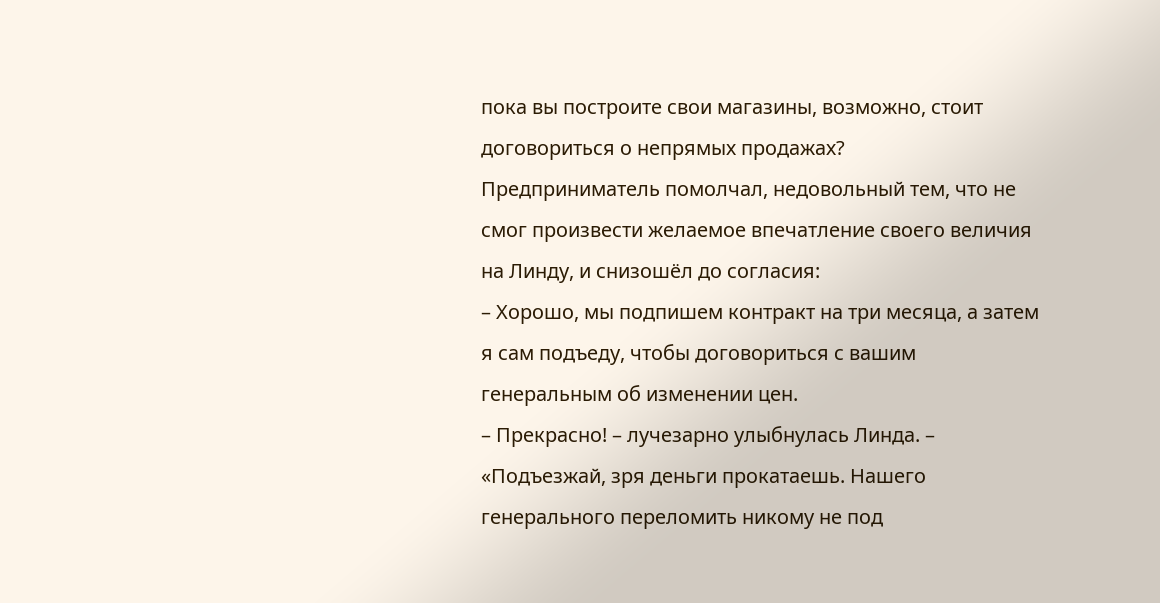пока вы построите свои магазины, возможно, стоит договориться о непрямых продажах?
Предприниматель помолчал, недовольный тем, что не смог произвести желаемое впечатление своего величия на Линду, и снизошёл до согласия:
– Хорошо, мы подпишем контракт на три месяца, а затем я сам подъеду, чтобы договориться с вашим генеральным об изменении цен.
– Прекрасно! – лучезарно улыбнулась Линда. – «Подъезжай, зря деньги прокатаешь. Нашего генерального переломить никому не под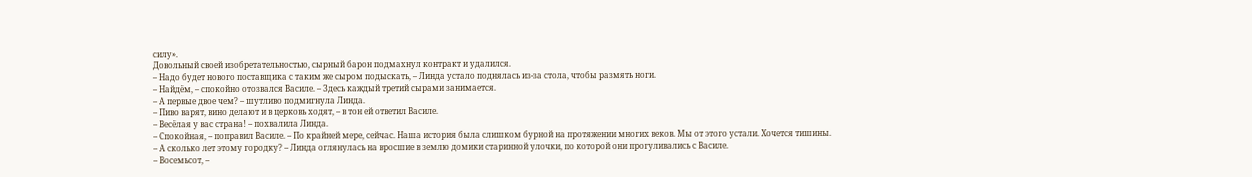силу».
Довольный своей изобретательностью, сырный барон подмахнул контракт и удалился.
– Надо будет нового поставщика с таким же сыром подыскать, – Линда устало поднялась из-за стола, чтобы размять ноги.
– Найдём, – спокойно отозвался Василе. – Здесь каждый третий сырами занимается.
– А первые двое чем? – шутливо подмигнула Линда.
– Пиво варят, вино делают и в церковь ходят, – в тон ей ответил Василе.
– Весёлая у вас страна! – похвалила Линда.
– Спокойная, – поправил Василе. – По крайней мере, сейчас. Наша история была слишком бурной на протяжении многих веков. Мы от этого устали. Хочется тишины.
– А сколько лет этому городку? – Линда оглянулась на вросшие в землю домики старинной улочки, по которой они прогуливались с Василе.
– Восемьсот, –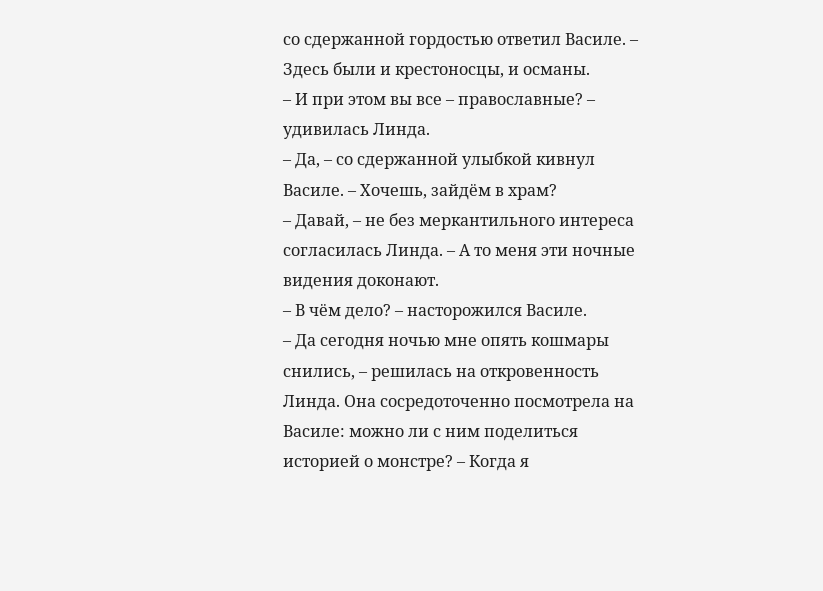со сдержанной гордостью ответил Василе. – Здесь были и крестоносцы, и османы.
– И при этом вы все – православные? – удивилась Линда.
– Да, – со сдержанной улыбкой кивнул Василе. – Хочешь, зайдём в храм?
– Давай, – не без меркантильного интереса согласилась Линда. – А то меня эти ночные видения доконают.
– В чём дело? – насторожился Василе.
– Да сегодня ночью мне опять кошмары снились, – решилась на откровенность Линда. Она сосредоточенно посмотрела на Василе: можно ли с ним поделиться историей о монстре? – Когда я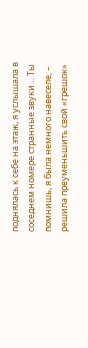поднялась к себе на этаж, я услышала в соседнем номере странные звуки… Ты помнишь, я была немного навеселе, – решила преуменьшить свой «грешок»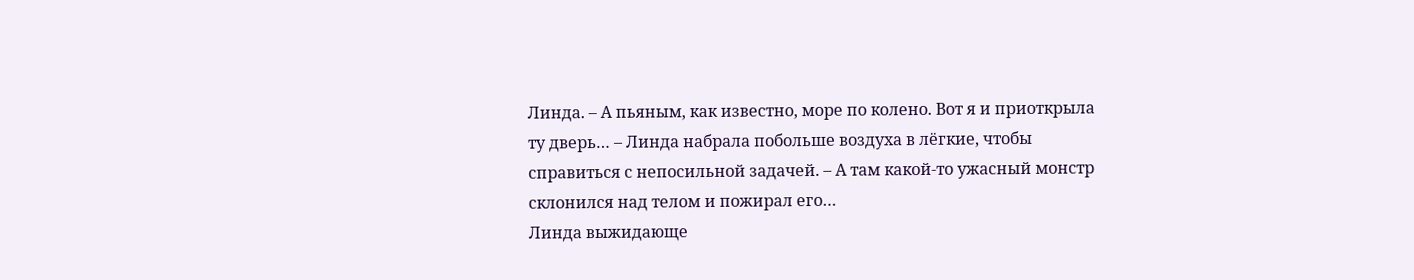Линда. – А пьяным, как известно, море по колено. Вот я и приоткрыла ту дверь… – Линда набрала побольше воздуха в лёгкие, чтобы справиться с непосильной задачей. – А там какой-то ужасный монстр склонился над телом и пожирал его…
Линда выжидающе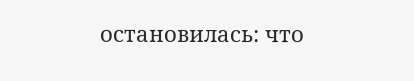остановилась: что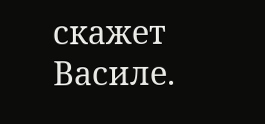скажет Василе.